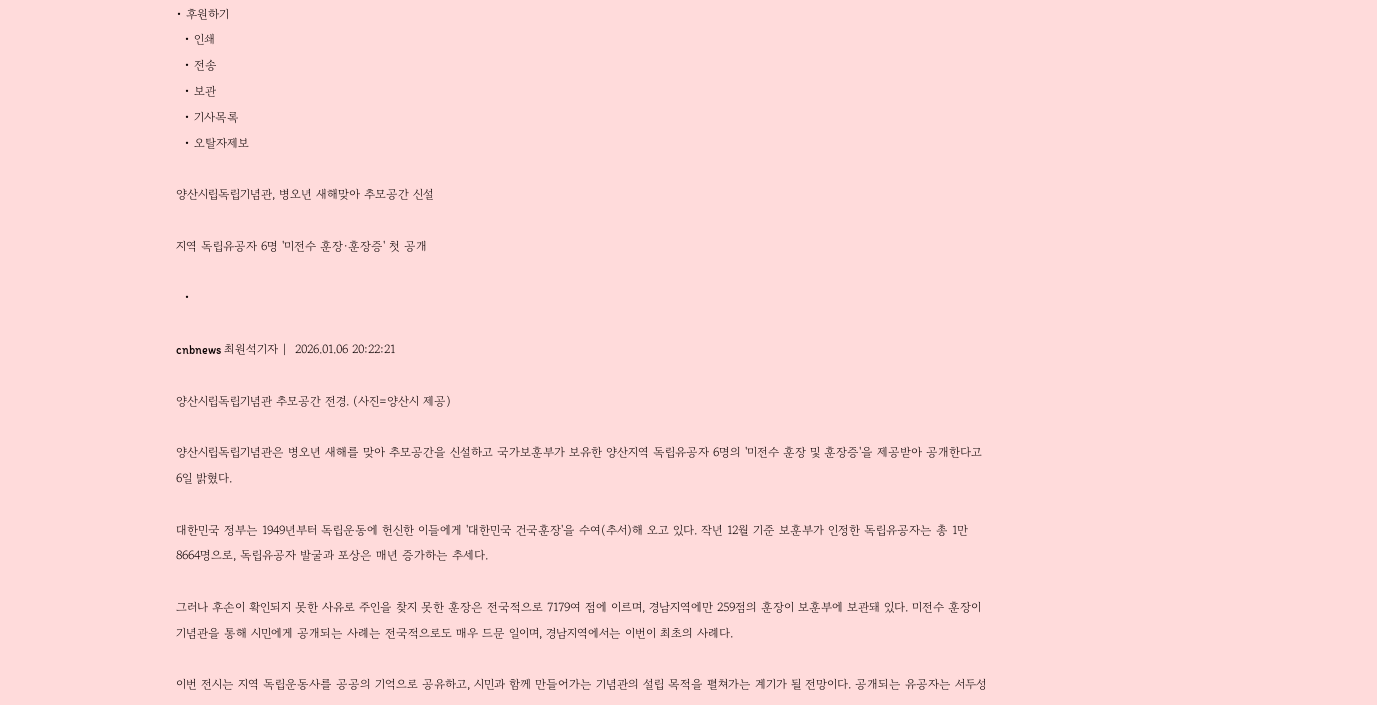• 후원하기
  • 인쇄
  • 전송
  • 보관
  • 기사목록
  • 오탈자제보

양산시립독립기념관, 병오년 새해맞아 추모공간 신설

지역 독립유공자 6명 '미전수 훈장·훈장증' 첫 공개

  •

cnbnews 최원석기자 |  2026.01.06 20:22:21

양산시립독립기념관 추모공간 전경. (사진=양산시 제공)

양산시립독립기념관은 병오년 새해를 맞아 추모공간을 신설하고 국가보훈부가 보유한 양산지역 독립유공자 6명의 '미전수 훈장 및 훈장증'을 제공받아 공개한다고 6일 밝혔다.

대한민국 정부는 1949년부터 독립운동에 헌신한 이들에게 '대한민국 건국훈장'을 수여(추서)해 오고 있다. 작년 12월 기준 보훈부가 인정한 독립유공자는 총 1만 8664명으로, 독립유공자 발굴과 포상은 매년 증가하는 추세다.

그러나 후손이 확인되지 못한 사유로 주인을 찾지 못한 훈장은 전국적으로 7179여 점에 이르며, 경남지역에만 259점의 훈장이 보훈부에 보관돼 있다. 미전수 훈장이 기념관을 통해 시민에게 공개되는 사례는 전국적으로도 매우 드문 일이며, 경남지역에서는 이번이 최초의 사례다.

이번 전시는 지역 독립운동사를 공공의 기억으로 공유하고, 시민과 함께 만들어가는 기념관의 설립 목적을 펼쳐가는 계기가 될 전망이다. 공개되는 유공자는 서두성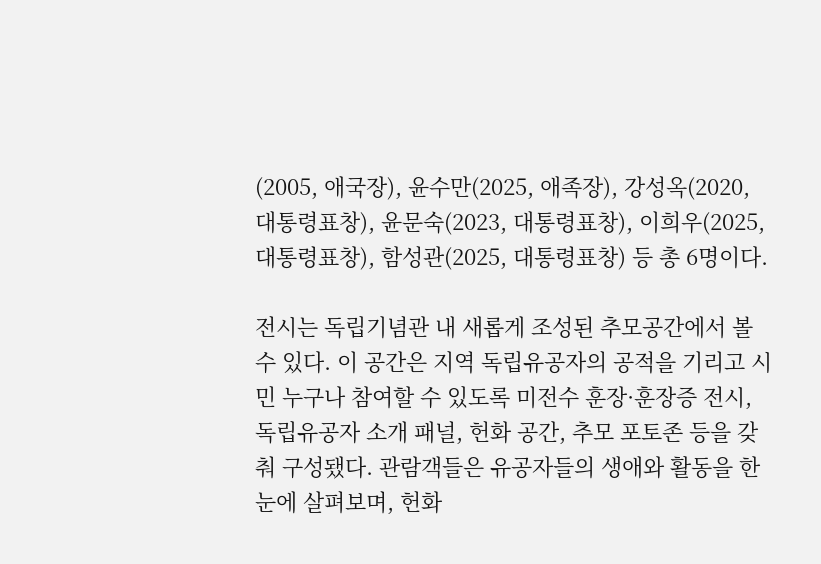(2005, 애국장), 윤수만(2025, 애족장), 강성옥(2020, 대통령표창), 윤문숙(2023, 대통령표창), 이희우(2025, 대통령표창), 함성관(2025, 대통령표창) 등 총 6명이다.

전시는 독립기념관 내 새롭게 조성된 추모공간에서 볼 수 있다. 이 공간은 지역 독립유공자의 공적을 기리고 시민 누구나 참여할 수 있도록 미전수 훈장·훈장증 전시, 독립유공자 소개 패널, 헌화 공간, 추모 포토존 등을 갖춰 구성됐다. 관람객들은 유공자들의 생애와 활동을 한눈에 살펴보며, 헌화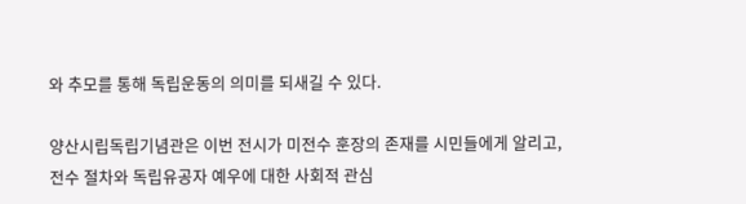와 추모를 통해 독립운동의 의미를 되새길 수 있다.

양산시립독립기념관은 이번 전시가 미전수 훈장의 존재를 시민들에게 알리고, 전수 절차와 독립유공자 예우에 대한 사회적 관심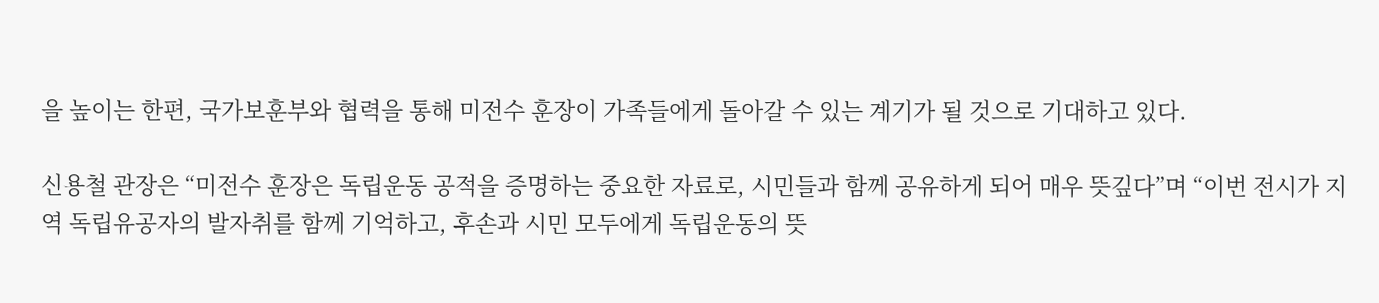을 높이는 한편, 국가보훈부와 협력을 통해 미전수 훈장이 가족들에게 돌아갈 수 있는 계기가 될 것으로 기대하고 있다.

신용철 관장은 “미전수 훈장은 독립운동 공적을 증명하는 중요한 자료로, 시민들과 함께 공유하게 되어 매우 뜻깊다”며 “이번 전시가 지역 독립유공자의 발자취를 함께 기억하고, 후손과 시민 모두에게 독립운동의 뜻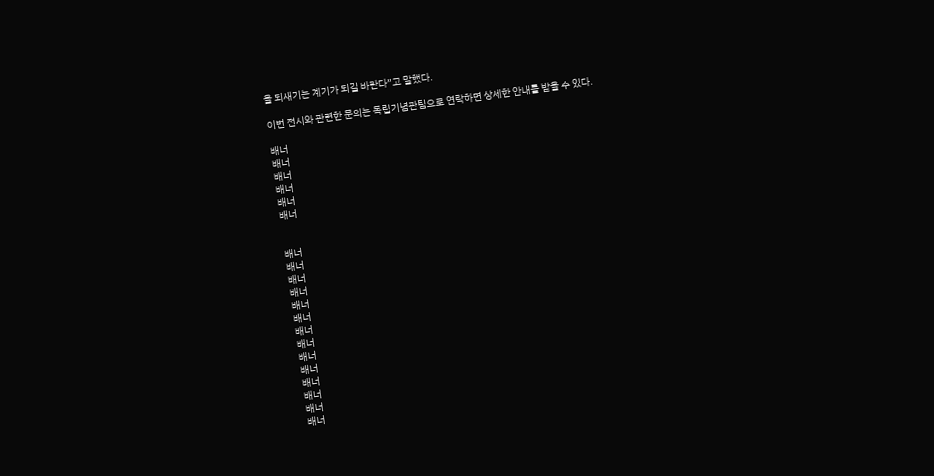을 되새기는 계기가 되길 바란다”고 말했다.

이번 전시와 관련한 문의는 독립기념관팀으로 연락하면 상세한 안내를 받을 수 있다.

배너
배너
배너
배너
배너
배너


배너
배너
배너
배너
배너
배너
배너
배너
배너
배너
배너
배너
배너
배너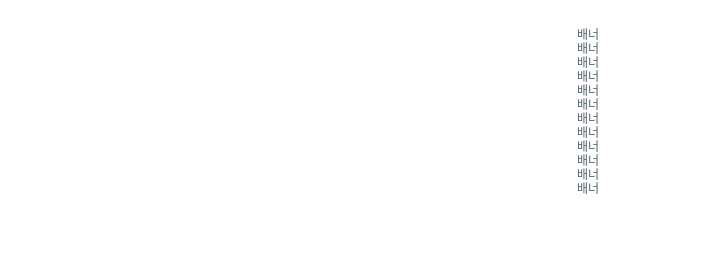배너
배너
배너
배너
배너
배너
배너
배너
배너
배너
배너
배너